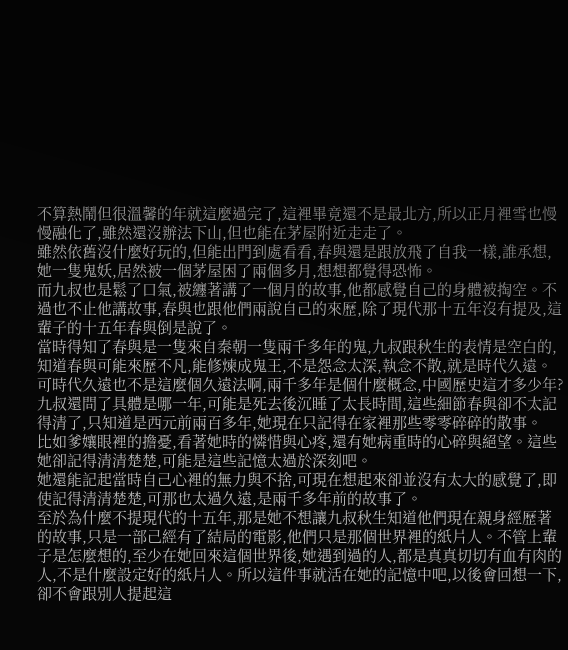不算熱鬧但很溫馨的年就這麼過完了,這裡畢竟還不是最北方,所以正月裡雪也慢慢融化了,雖然還沒辦法下山,但也能在茅屋附近走走了。
雖然依舊沒什麼好玩的,但能出門到處看看,春與還是跟放飛了自我一樣,誰承想,她一隻鬼妖,居然被一個茅屋困了兩個多月,想想都覺得恐怖。
而九叔也是鬆了口氣,被纏著講了一個月的故事,他都感覺自己的身體被掏空。不過也不止他講故事,春與也跟他們兩說自己的來歷,除了現代那十五年沒有提及,這輩子的十五年春與倒是說了。
當時得知了春與是一隻來自秦朝一隻兩千多年的鬼,九叔跟秋生的表情是空白的,知道春與可能來歷不凡,能修煉成鬼王,不是怨念太深,執念不散,就是時代久遠。可時代久遠也不是這麼個久遠法啊,兩千多年是個什麼概念,中國歷史這才多少年?
九叔還問了具體是哪一年,可能是死去後沉睡了太長時間,這些細節春與卻不太記得清了,只知道是西元前兩百多年,她現在只記得在家裡那些零零碎碎的散事。
比如爹孃眼裡的擔憂,看著她時的憐惜與心疼,還有她病重時的心碎與絕望。這些她卻記得清清楚楚,可能是這些記憶太過於深刻吧。
她還能記起當時自己心裡的無力與不捨,可現在想起來卻並沒有太大的感覺了,即使記得清清楚楚,可那也太過久遠,是兩千多年前的故事了。
至於為什麼不提現代的十五年,那是她不想讓九叔秋生知道他們現在親身經歷著的故事,只是一部己經有了結局的電影,他們只是那個世界裡的紙片人。不管上輩子是怎麼想的,至少在她回來這個世界後,她遇到過的人,都是真真切切有血有肉的人,不是什麼設定好的紙片人。所以這件事就活在她的記憶中吧,以後會回想一下,卻不會跟別人提起這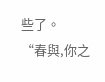些了。
“春與,你之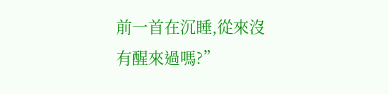前一首在沉睡,從來沒有醒來過嗎?”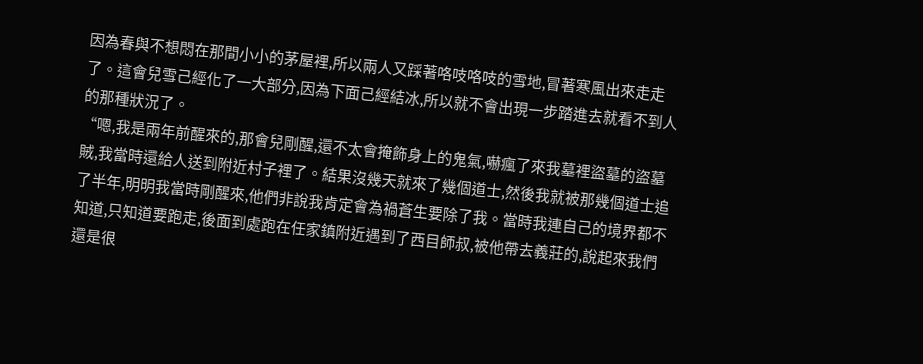因為春與不想悶在那間小小的茅屋裡,所以兩人又踩著咯吱咯吱的雪地,冒著寒風出來走走了。這會兒雪己經化了一大部分,因為下面己經結冰,所以就不會出現一步踏進去就看不到人的那種狀況了。
“嗯,我是兩年前醒來的,那會兒剛醒,還不太會掩飾身上的鬼氣,嚇瘋了來我墓裡盜墓的盜墓賊,我當時還給人送到附近村子裡了。結果沒幾天就來了幾個道士,然後我就被那幾個道士追了半年,明明我當時剛醒來,他們非說我肯定會為禍蒼生要除了我。當時我連自己的境界都不知道,只知道要跑走,後面到處跑在任家鎮附近遇到了西目師叔,被他帶去義莊的,說起來我們還是很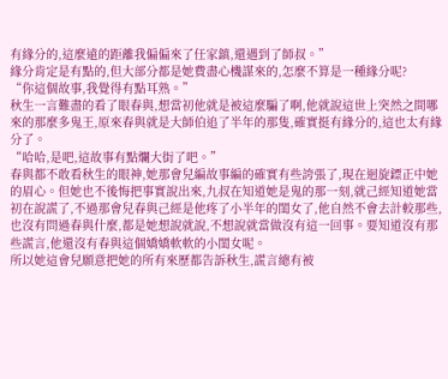有緣分的,這麼遠的距離我偏偏來了任家鎮,還遇到了師叔。”
緣分肯定是有點的,但大部分都是她費盡心機謀來的,怎麼不算是一種緣分呢?
“你這個故事,我覺得有點耳熟。”
秋生一言難盡的看了眼春與,想當初他就是被這麼騙了啊,他就說這世上突然之間哪來的那麼多鬼王,原來春與就是大師伯追了半年的那隻,確實挺有緣分的,這也太有緣分了。
“哈哈,是吧,這故事有點爛大街了吧。”
春與都不敢看秋生的眼神,她那會兒編故事編的確實有些誇張了,現在迴旋鏢正中她的眉心。但她也不後悔把事實說出來,九叔在知道她是鬼的那一刻,就己經知道她當初在說謊了,不過那會兒春與己經是他疼了小半年的閨女了,他自然不會去計較那些,也沒有問過春與什麼,都是她想說就說,不想說就當做沒有這一回事。要知道沒有那些謊言,他還沒有春與這個嬌嬌軟軟的小閨女呢。
所以她這會兒願意把她的所有來歷都告訴秋生,謊言總有被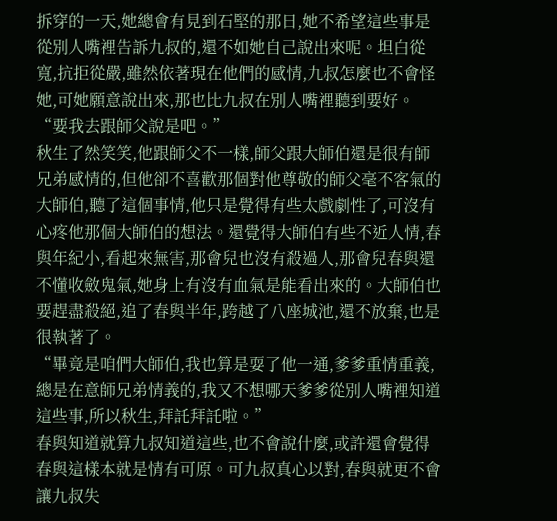拆穿的一天,她總會有見到石堅的那日,她不希望這些事是從別人嘴裡告訴九叔的,還不如她自己說出來呢。坦白從寬,抗拒從嚴,雖然依著現在他們的感情,九叔怎麼也不會怪她,可她願意說出來,那也比九叔在別人嘴裡聽到要好。
“要我去跟師父說是吧。”
秋生了然笑笑,他跟師父不一樣,師父跟大師伯還是很有師兄弟感情的,但他卻不喜歡那個對他尊敬的師父毫不客氣的大師伯,聽了這個事情,他只是覺得有些太戲劇性了,可沒有心疼他那個大師伯的想法。還覺得大師伯有些不近人情,春與年紀小,看起來無害,那會兒也沒有殺過人,那會兒春與還不懂收斂鬼氣,她身上有沒有血氣是能看出來的。大師伯也要趕盡殺絕,追了春與半年,跨越了八座城池,還不放棄,也是很執著了。
“畢竟是咱們大師伯,我也算是耍了他一通,爹爹重情重義,總是在意師兄弟情義的,我又不想哪天爹爹從別人嘴裡知道這些事,所以秋生,拜託拜託啦。”
春與知道就算九叔知道這些,也不會說什麼,或許還會覺得春與這樣本就是情有可原。可九叔真心以對,春與就更不會讓九叔失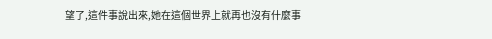望了,這件事說出來,她在這個世界上就再也沒有什麼事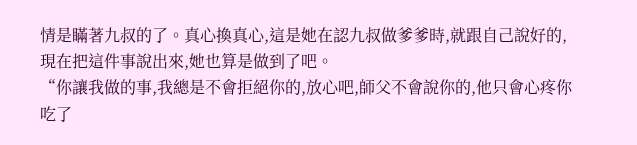情是瞞著九叔的了。真心換真心,這是她在認九叔做爹爹時,就跟自己說好的,現在把這件事說出來,她也算是做到了吧。
“你讓我做的事,我總是不會拒絕你的,放心吧,師父不會說你的,他只會心疼你吃了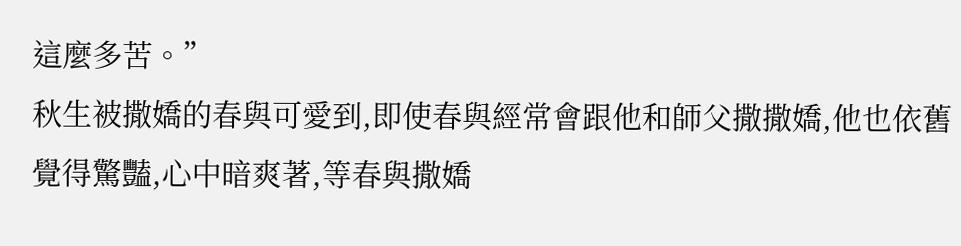這麼多苦。”
秋生被撒嬌的春與可愛到,即使春與經常會跟他和師父撒撒嬌,他也依舊覺得驚豔,心中暗爽著,等春與撒嬌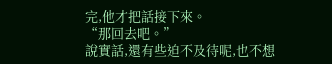完,他才把話接下來。
“那回去吧。”
說實話,還有些迫不及待呢,也不想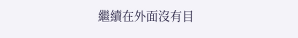繼續在外面沒有目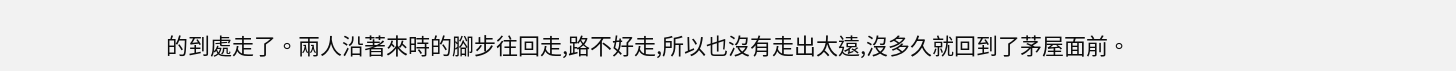的到處走了。兩人沿著來時的腳步往回走,路不好走,所以也沒有走出太遠,沒多久就回到了茅屋面前。